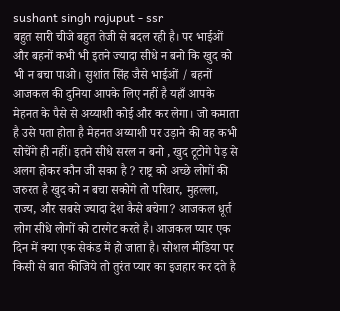sushant singh rajuput - ssr
बहुत सारी चीजे बहुत तेजी से बदल रही है। पर भाईओं और बहनों कभी भी इतने ज्यादा सीधे न बनो कि खुद को भी न बचा पाओ। सुशांत सिंह जैसे भाईओं / बहनों आजकल की दुनिया आपके लिए नहीं है यहाँ आपके मेहनत के पैसे से अय्याशी कोई और कर लेगा। जो कमाता है उसे पता होता है मेहनत अय्याशी पर उड़ाने की वह कभी सोचेंगे ही नहीं। इतने सीधे सरल न बनो , खुद टूटोगे पेड़ से अलग होकर कौन जी सका है ? राष्ट्र को अच्छे लोगों की जरुरत है खुद को न बचा सकोगे तो परिवार, मुहल्ला, राज्य, और सबसे ज्यादा देश कैसे बचेगा? आजकल धूर्त लोग सीधे लोगों को टारगेट करते है। आजकल प्यार एक दिन में क्या एक सेकंड में हो जाता है। सोशल मीडिया पर किसी से बात कीजिये तो तुरंत प्यार का इजहार कर दते है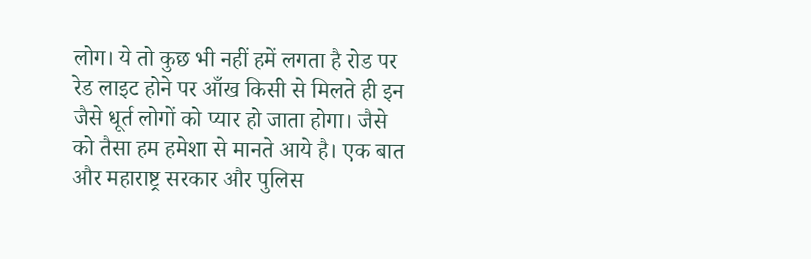लोग। ये तो कुछ भी नहीं हमें लगता है रोड पर रेड लाइट होने पर आँख किसी से मिलते ही इन जैसे धूर्त लोगों को प्यार हो जाता होगा। जैसे को तैसा हम हमेशा से मानते आये है। एक बात और महाराष्ट्र सरकार और पुलिस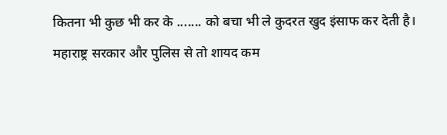कितना भी कुछ भी कर के ....... को बचा भी ले कुदरत खुद इंसाफ कर देती है। महाराष्ट्र सरकार और पुलिस से तो शायद कम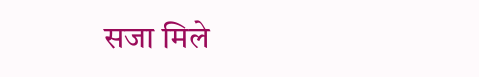सजा मिले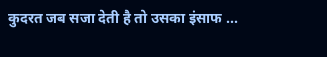कुदरत जब सजा देती है तो उसका इंसाफ ...